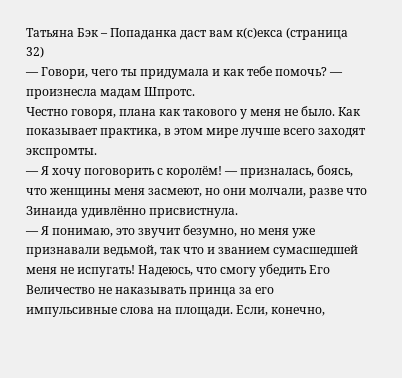Татьяна Бэк – Попаданка даст вам к(с)екса (страница 32)
— Говори, чего ты придумала и как тебе помочь? — произнесла мадам Шпротс.
Честно говоря, плана как такового у меня не было. Как показывает практика, в этом мире лучше всего заходят экспромты.
— Я хочу поговорить с королём! — призналась, боясь, что женщины меня засмеют, но они молчали, разве что Зинаида удивлённо присвистнула.
— Я понимаю, это звучит безумно, но меня уже признавали ведьмой, так что и званием сумасшедшей меня не испугать! Надеюсь, что смогу убедить Его Величество не наказывать принца за его импульсивные слова на площади. Если, конечно,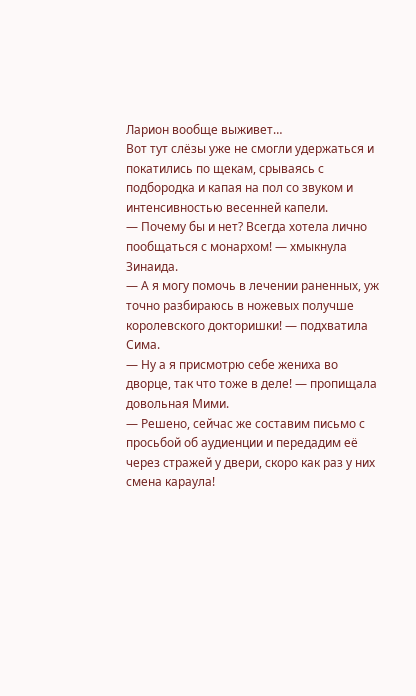Ларион вообще выживет…
Вот тут слёзы уже не смогли удержаться и покатились по щекам, срываясь с подбородка и капая на пол со звуком и интенсивностью весенней капели.
— Почему бы и нет? Всегда хотела лично пообщаться с монархом! — хмыкнула Зинаида.
— А я могу помочь в лечении раненных, уж точно разбираюсь в ножевых получше королевского докторишки! — подхватила Сима.
— Ну а я присмотрю себе жениха во дворце, так что тоже в деле! — пропищала довольная Мими.
— Решено, сейчас же составим письмо с просьбой об аудиенции и передадим её через стражей у двери, скоро как раз у них смена караула!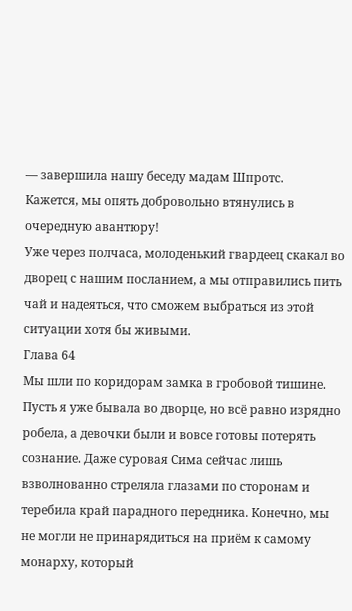— завершила нашу беседу мадам Шпротс.
Кажется, мы опять добровольно втянулись в очередную авантюру!
Уже через полчаса, молоденький гвардеец скакал во дворец с нашим посланием, а мы отправились пить чай и надеяться, что сможем выбраться из этой ситуации хотя бы живыми.
Глава 64
Мы шли по коридорам замка в гробовой тишине. Пусть я уже бывала во дворце, но всё равно изрядно робела, а девочки были и вовсе готовы потерять сознание. Даже суровая Сима сейчас лишь взволнованно стреляла глазами по сторонам и теребила край парадного передника. Конечно, мы не могли не принарядиться на приём к самому монарху, который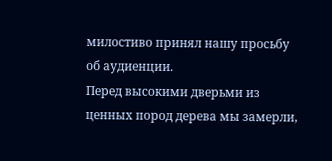милостиво принял нашу просьбу об аудиенции.
Перед высокими дверьми из ценных пород дерева мы замерли,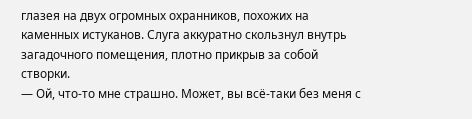глазея на двух огромных охранников, похожих на каменных истуканов. Слуга аккуратно скользнул внутрь загадочного помещения, плотно прикрыв за собой створки.
— Ой, что-то мне страшно. Может, вы всё-таки без меня с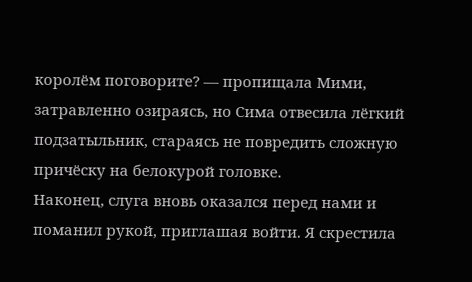королём поговорите? — пропищала Мими, затравленно озираясь, но Сима отвесила лёгкий подзатыльник, стараясь не повредить сложную причёску на белокурой головке.
Наконец, слуга вновь оказался перед нами и поманил рукой, приглашая войти. Я скрестила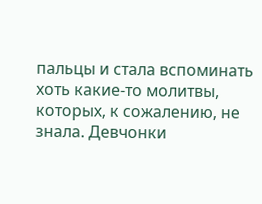пальцы и стала вспоминать хоть какие-то молитвы, которых, к сожалению, не знала. Девчонки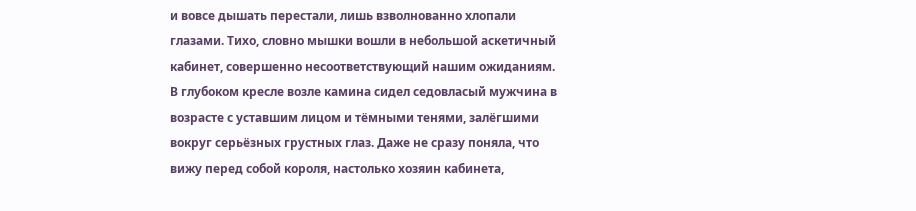и вовсе дышать перестали, лишь взволнованно хлопали глазами. Тихо, словно мышки вошли в небольшой аскетичный кабинет, совершенно несоответствующий нашим ожиданиям.
В глубоком кресле возле камина сидел седовласый мужчина в возрасте с уставшим лицом и тёмными тенями, залёгшими вокруг серьёзных грустных глаз. Даже не сразу поняла, что вижу перед собой короля, настолько хозяин кабинета,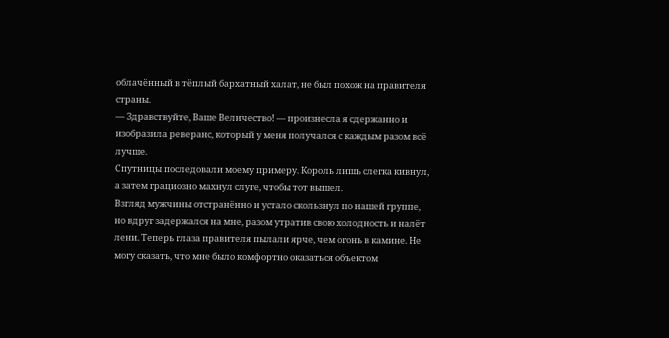облачённый в тёплый бархатный халат, не был похож на правителя страны.
— Здравствуйте, Ваше Величество! — произнесла я сдержанно и изобразила реверанс, который у меня получался с каждым разом всё лучше.
Спутницы последовали моему примеру. Король лишь слегка кивнул, а затем грациозно махнул слуге, чтобы тот вышел.
Взгляд мужчины отстранённо и устало скользнул по нашей группе, но вдруг задержался на мне, разом утратив свою холодность и налёт лени. Теперь глаза правителя пылали ярче, чем огонь в камине. Не могу сказать, что мне было комфортно оказаться объектом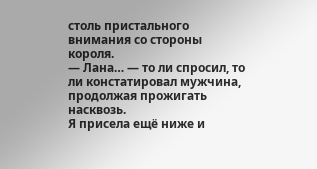столь пристального внимания со стороны короля.
— Лана… — то ли спросил, то ли констатировал мужчина, продолжая прожигать насквозь.
Я присела ещё ниже и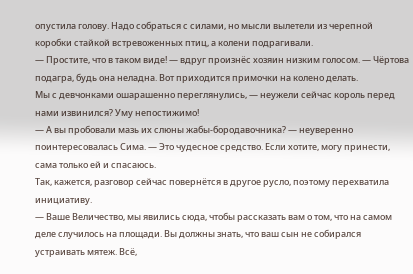опустила голову. Надо собраться с силами, но мысли вылетели из черепной коробки стайкой встревоженных птиц, а колени подрагивали.
— Простите, что в таком виде! — вдруг произнёс хозяин низким голосом. — Чёртова подагра, будь она неладна. Вот приходится примочки на колено делать.
Мы с девчонками ошарашенно переглянулись, — неужели сейчас король перед нами извинился? Уму непостижимо!
— А вы пробовали мазь их слюны жабы-бородавочника? — неуверенно поинтересовалась Сима. — Это чудесное средство. Если хотите, могу принести, сама только ей и спасаюсь.
Так, кажется, разговор сейчас повернётся в другое русло, поэтому перехватила инициативу.
— Ваше Величество, мы явились сюда, чтобы рассказать вам о том, что на самом деле случилось на площади. Вы должны знать, что ваш сын не собирался устраивать мятеж. Всё,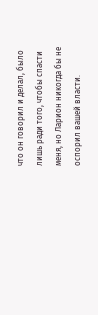что он говорил и делал, было лишь ради того, чтобы спасти меня, но Ларион никогда бы не оспорил вашей власти.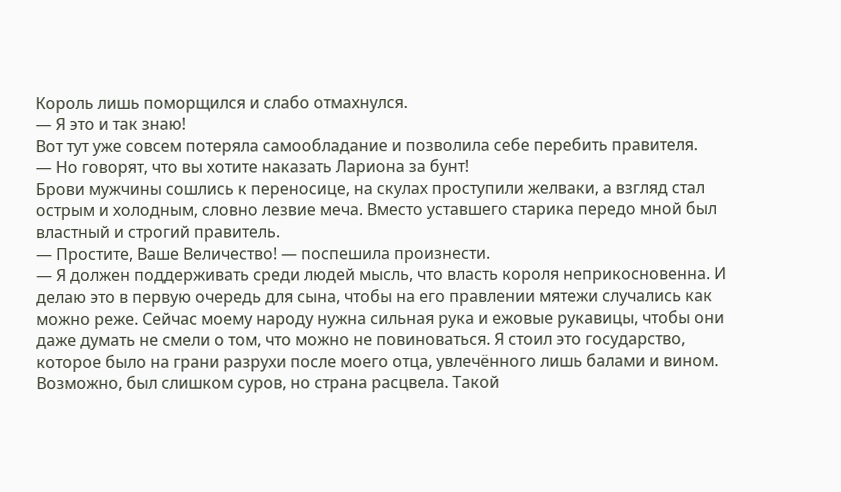Король лишь поморщился и слабо отмахнулся.
— Я это и так знаю!
Вот тут уже совсем потеряла самообладание и позволила себе перебить правителя.
— Но говорят, что вы хотите наказать Лариона за бунт!
Брови мужчины сошлись к переносице, на скулах проступили желваки, а взгляд стал острым и холодным, словно лезвие меча. Вместо уставшего старика передо мной был властный и строгий правитель.
— Простите, Ваше Величество! — поспешила произнести.
— Я должен поддерживать среди людей мысль, что власть короля неприкосновенна. И делаю это в первую очередь для сына, чтобы на его правлении мятежи случались как можно реже. Сейчас моему народу нужна сильная рука и ежовые рукавицы, чтобы они даже думать не смели о том, что можно не повиноваться. Я стоил это государство, которое было на грани разрухи после моего отца, увлечённого лишь балами и вином. Возможно, был слишком суров, но страна расцвела. Такой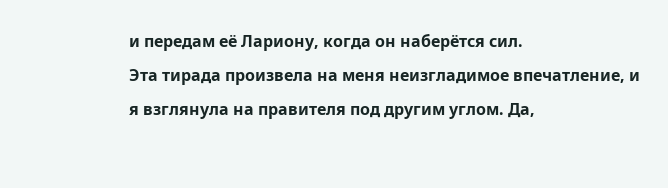и передам её Лариону, когда он наберётся сил.
Эта тирада произвела на меня неизгладимое впечатление, и я взглянула на правителя под другим углом. Да,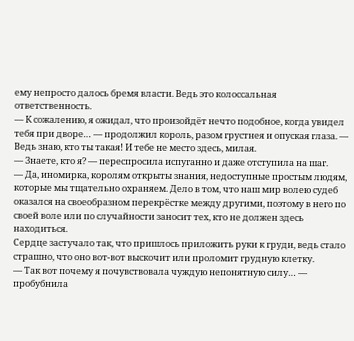ему непросто далось бремя власти. Ведь это колоссальная ответственность.
— К сожалению, я ожидал, что произойдёт нечто подобное, когда увидел тебя при дворе… — продолжил король, разом грустнея и опуская глаза. — Ведь знаю, кто ты такая! И тебе не место здесь, милая.
— Знаете, кто я? — переспросила испуганно и даже отступила на шаг.
— Да, иномирка, королям открыты знания, недоступные простым людям, которые мы тщательно охраняем. Дело в том, что наш мир волею судеб оказался на своеобразном перекрёстке между другими, поэтому в него по своей воле или по случайности заносит тех, кто не должен здесь находиться.
Сердце застучало так, что пришлось приложить руки к груди, ведь стало страшно, что оно вот-вот выскочит или проломит грудную клетку.
— Так вот почему я почувствовала чуждую непонятную силу… — пробубнила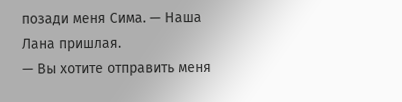позади меня Сима. — Наша Лана пришлая.
— Вы хотите отправить меня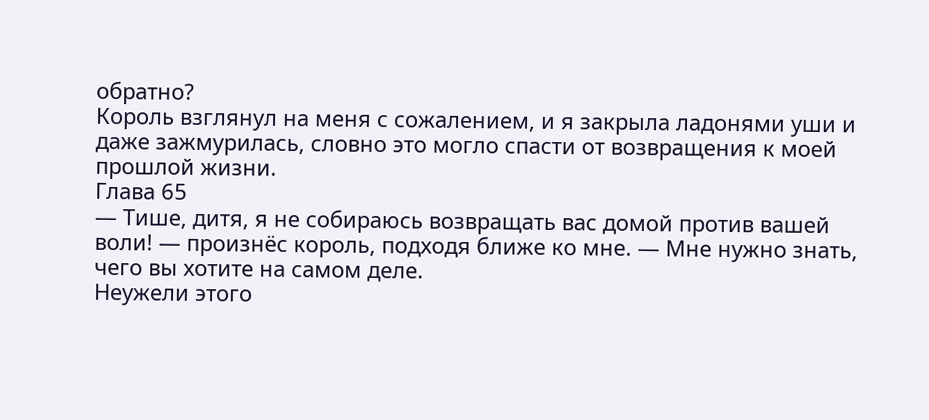обратно?
Король взглянул на меня с сожалением, и я закрыла ладонями уши и даже зажмурилась, словно это могло спасти от возвращения к моей прошлой жизни.
Глава 65
— Тише, дитя, я не собираюсь возвращать вас домой против вашей воли! — произнёс король, подходя ближе ко мне. — Мне нужно знать, чего вы хотите на самом деле.
Неужели этого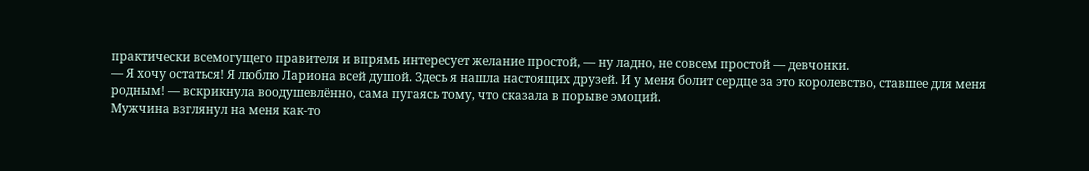практически всемогущего правителя и впрямь интересует желание простой, — ну ладно, не совсем простой — девчонки.
— Я хочу остаться! Я люблю Лариона всей душой. Здесь я нашла настоящих друзей. И у меня болит сердце за это королевство, ставшее для меня родным! — вскрикнула воодушевлённо, сама пугаясь тому, что сказала в порыве эмоций.
Мужчина взглянул на меня как-то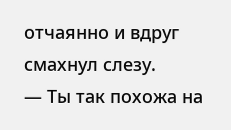отчаянно и вдруг смахнул слезу.
— Ты так похожа на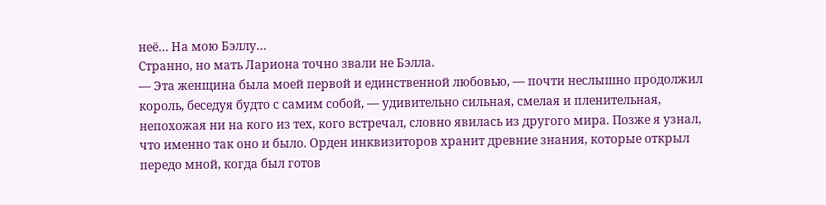неё… На мою Бэллу…
Странно, но мать Лариона точно звали не Бэлла.
— Эта женщина была моей первой и единственной любовью, — почти неслышно продолжил король, беседуя будто с самим собой, — удивительно сильная, смелая и пленительная, непохожая ни на кого из тех, кого встречал, словно явилась из другого мира. Позже я узнал, что именно так оно и было. Орден инквизиторов хранит древние знания, которые открыл передо мной, когда был готов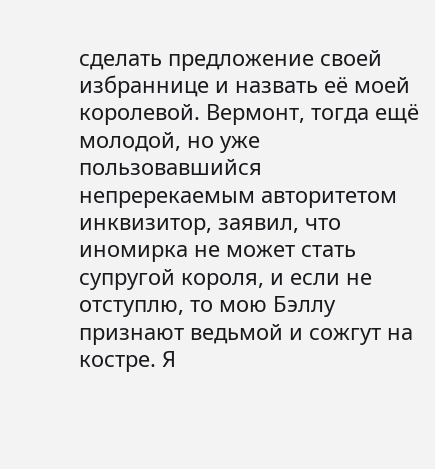сделать предложение своей избраннице и назвать её моей королевой. Вермонт, тогда ещё молодой, но уже пользовавшийся непререкаемым авторитетом инквизитор, заявил, что иномирка не может стать супругой короля, и если не отступлю, то мою Бэллу признают ведьмой и сожгут на костре. Я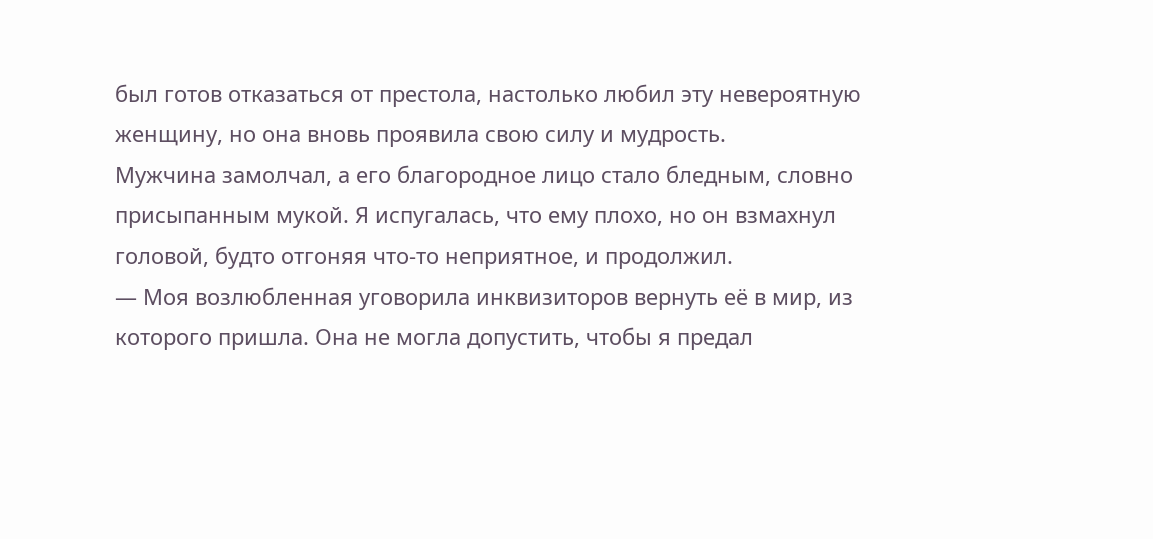был готов отказаться от престола, настолько любил эту невероятную женщину, но она вновь проявила свою силу и мудрость.
Мужчина замолчал, а его благородное лицо стало бледным, словно присыпанным мукой. Я испугалась, что ему плохо, но он взмахнул головой, будто отгоняя что-то неприятное, и продолжил.
— Моя возлюбленная уговорила инквизиторов вернуть её в мир, из которого пришла. Она не могла допустить, чтобы я предал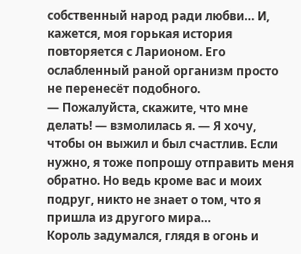собственный народ ради любви… И, кажется, моя горькая история повторяется с Ларионом. Его ослабленный раной организм просто не перенесёт подобного.
— Пожалуйста, скажите, что мне делать! — взмолилась я. — Я хочу, чтобы он выжил и был счастлив. Если нужно, я тоже попрошу отправить меня обратно. Но ведь кроме вас и моих подруг, никто не знает о том, что я пришла из другого мира…
Король задумался, глядя в огонь и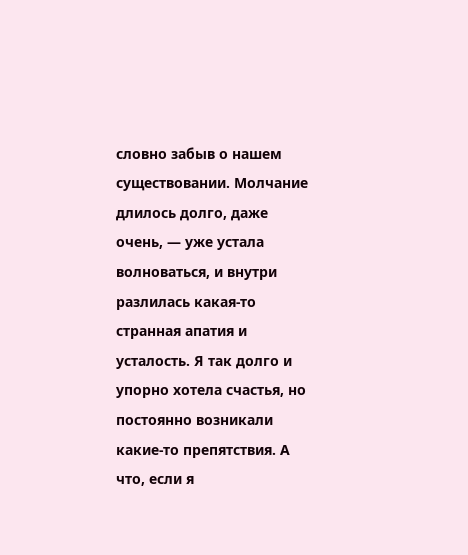словно забыв о нашем существовании. Молчание длилось долго, даже очень, — уже устала волноваться, и внутри разлилась какая-то странная апатия и усталость. Я так долго и упорно хотела счастья, но постоянно возникали какие-то препятствия. А что, если я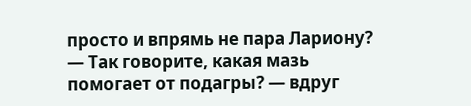просто и впрямь не пара Лариону?
— Так говорите, какая мазь помогает от подагры? — вдруг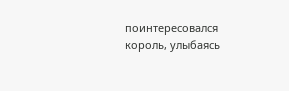поинтересовался король, улыбаясь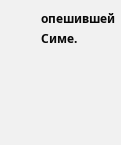опешившей Симе.